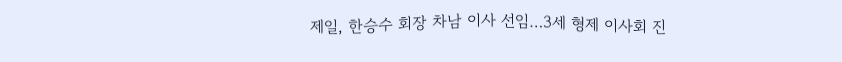제일, 한승수 회장 차남 이사 선임…3세 형제 이사회 진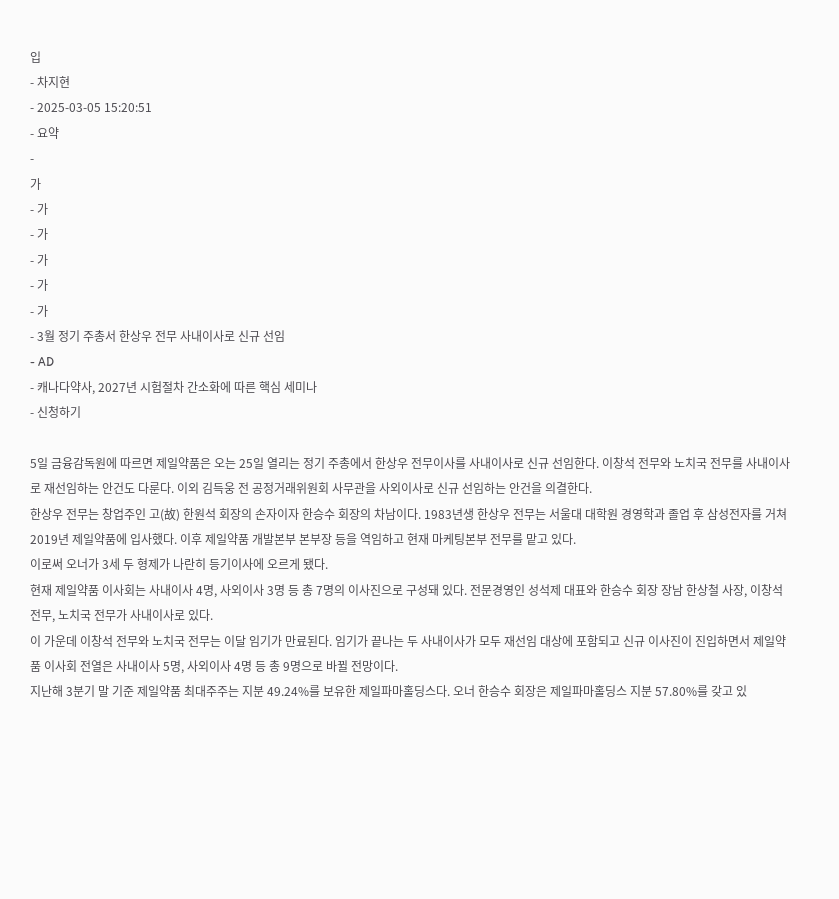입
- 차지현
- 2025-03-05 15:20:51
- 요약
-
가
- 가
- 가
- 가
- 가
- 가
- 3월 정기 주총서 한상우 전무 사내이사로 신규 선임
- AD
- 캐나다약사, 2027년 시험절차 간소화에 따른 핵심 세미나
- 신청하기

5일 금융감독원에 따르면 제일약품은 오는 25일 열리는 정기 주총에서 한상우 전무이사를 사내이사로 신규 선임한다. 이창석 전무와 노치국 전무를 사내이사로 재선임하는 안건도 다룬다. 이외 김득웅 전 공정거래위원회 사무관을 사외이사로 신규 선임하는 안건을 의결한다.
한상우 전무는 창업주인 고(故) 한원석 회장의 손자이자 한승수 회장의 차남이다. 1983년생 한상우 전무는 서울대 대학원 경영학과 졸업 후 삼성전자를 거쳐 2019년 제일약품에 입사했다. 이후 제일약품 개발본부 본부장 등을 역임하고 현재 마케팅본부 전무를 맡고 있다.
이로써 오너가 3세 두 형제가 나란히 등기이사에 오르게 됐다.
현재 제일약품 이사회는 사내이사 4명, 사외이사 3명 등 총 7명의 이사진으로 구성돼 있다. 전문경영인 성석제 대표와 한승수 회장 장남 한상철 사장, 이창석 전무, 노치국 전무가 사내이사로 있다.
이 가운데 이창석 전무와 노치국 전무는 이달 임기가 만료된다. 임기가 끝나는 두 사내이사가 모두 재선임 대상에 포함되고 신규 이사진이 진입하면서 제일약품 이사회 전열은 사내이사 5명, 사외이사 4명 등 총 9명으로 바뀔 전망이다.
지난해 3분기 말 기준 제일약품 최대주주는 지분 49.24%를 보유한 제일파마홀딩스다. 오너 한승수 회장은 제일파마홀딩스 지분 57.80%를 갖고 있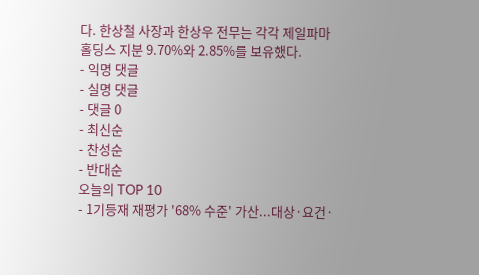다. 한상철 사장과 한상우 전무는 각각 제일파마홀딩스 지분 9.70%와 2.85%를 보유했다.
- 익명 댓글
- 실명 댓글
- 댓글 0
- 최신순
- 찬성순
- 반대순
오늘의 TOP 10
- 1기등재 재평가 '68% 수준' 가산...대상·요건·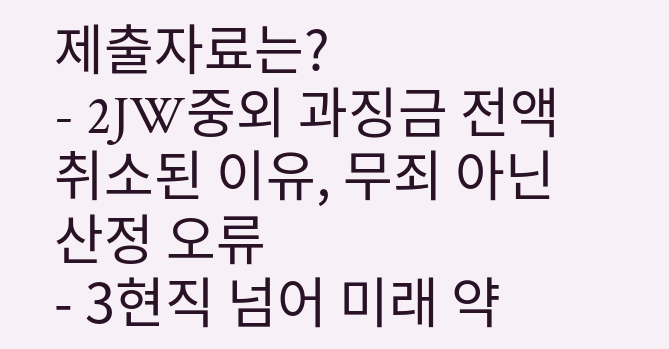제출자료는?
- 2JW중외 과징금 전액 취소된 이유, 무죄 아닌 산정 오류
- 3현직 넘어 미래 약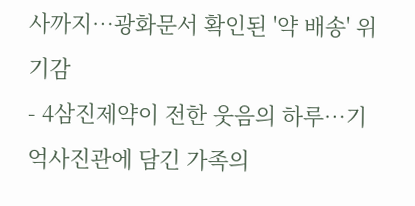사까지…광화문서 확인된 '약 배송' 위기감
- 4삼진제약이 전한 웃음의 하루…기억사진관에 담긴 가족의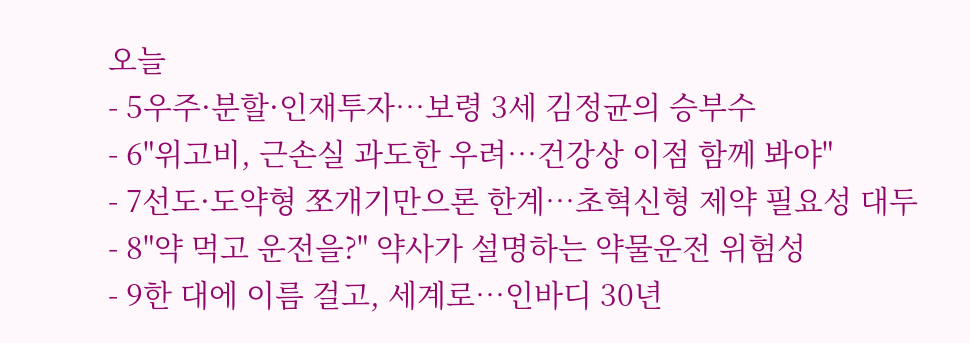오늘
- 5우주·분할·인재투자…보령 3세 김정균의 승부수
- 6"위고비, 근손실 과도한 우려…건강상 이점 함께 봐야"
- 7선도·도약형 쪼개기만으론 한계…초혁신형 제약 필요성 대두
- 8"약 먹고 운전을?" 약사가 설명하는 약물운전 위험성
- 9한 대에 이름 걸고, 세계로…인바디 30년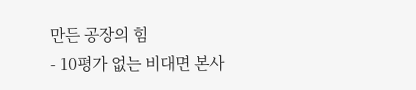만든 공장의 힘
- 10평가 없는 비대면 본사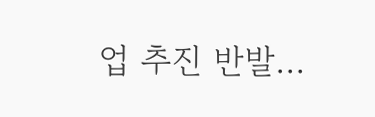업 추진 반발…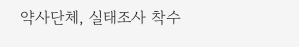약사단체, 실태조사 착수